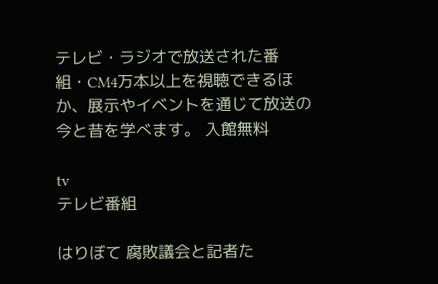テレビ・ラジオで放送された番組・CM4万本以上を視聴できるほか、展示やイベントを通じて放送の今と昔を学べます。 入館無料

tv
テレビ番組

はりぼて 腐敗議会と記者た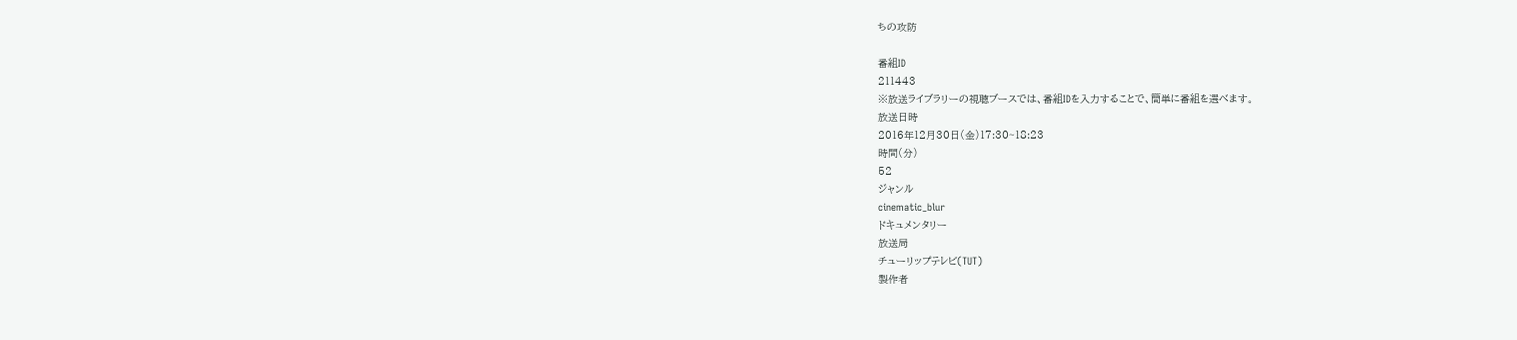ちの攻防

番組ID
211443
※放送ライブラリーの視聴ブースでは、番組IDを入力することで、簡単に番組を選べます。
放送日時
2016年12月30日(金)17:30~18:23
時間(分)
52
ジャンル
cinematic_blur
ドキュメンタリー
放送局
チューリップテレビ(TUT)
製作者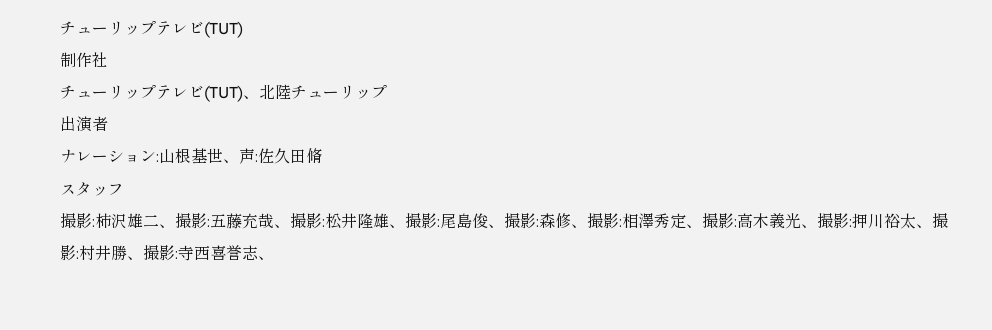チューリップテレビ(TUT)
制作社
チューリップテレビ(TUT)、北陸チューリップ
出演者
ナレーション:山根基世、声:佐久田脩
スタッフ
撮影:柿沢雄二、撮影:五藤充哉、撮影:松井隆雄、撮影:尾島俊、撮影:森修、撮影:相澤秀定、撮影:高木義光、撮影:押川裕太、撮影:村井勝、撮影:寺西喜誉志、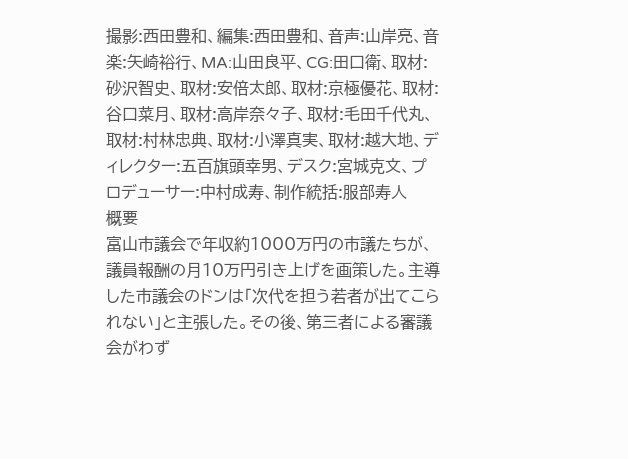撮影:西田豊和、編集:西田豊和、音声:山岸亮、音楽:矢崎裕行、MA:山田良平、CG:田口衛、取材:砂沢智史、取材:安倍太郎、取材:京極優花、取材:谷口菜月、取材:高岸奈々子、取材:毛田千代丸、取材:村林忠典、取材:小澤真実、取材:越大地、ディレクター:五百旗頭幸男、デスク:宮城克文、プロデューサー:中村成寿、制作統括:服部寿人
概要
富山市議会で年収約1000万円の市議たちが、議員報酬の月10万円引き上げを画策した。主導した市議会のドンは「次代を担う若者が出てこられない」と主張した。その後、第三者による審議会がわず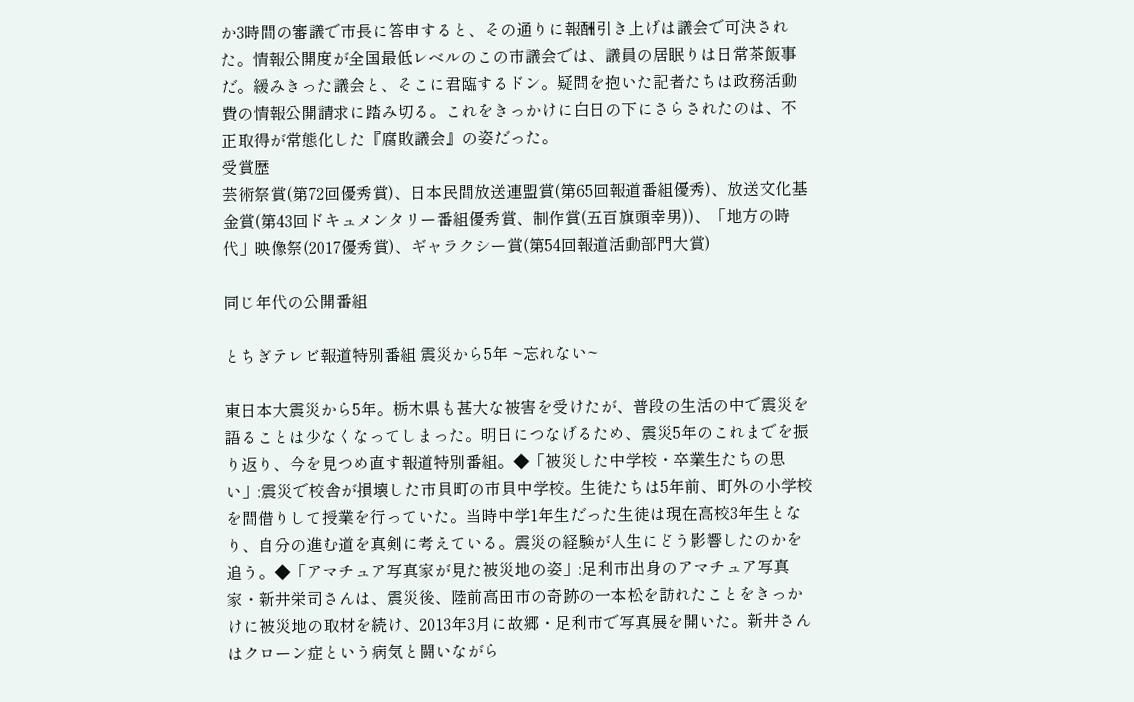か3時間の審議で市長に答申すると、その通りに報酬引き上げは議会で可決された。情報公開度が全国最低レベルのこの市議会では、議員の居眠りは日常茶飯事だ。緩みきった議会と、そこに君臨するドン。疑問を抱いた記者たちは政務活動費の情報公開請求に踏み切る。これをきっかけに白日の下にさらされたのは、不正取得が常態化した『腐敗議会』の姿だった。
受賞歴
芸術祭賞(第72回優秀賞)、日本民間放送連盟賞(第65回報道番組優秀)、放送文化基金賞(第43回ドキュメンタリー番組優秀賞、制作賞(五百旗頭幸男))、「地方の時代」映像祭(2017優秀賞)、ギャラクシー賞(第54回報道活動部門大賞)

同じ年代の公開番組

とちぎテレビ報道特別番組 震災から5年 ~忘れない~

東日本大震災から5年。栃木県も甚大な被害を受けたが、普段の生活の中で震災を語ることは少なくなってしまった。明日につなげるため、震災5年のこれまでを振り返り、今を見つめ直す報道特別番組。◆「被災した中学校・卒業生たちの思い」:震災で校舎が損壊した市貝町の市貝中学校。生徒たちは5年前、町外の小学校を間借りして授業を行っていた。当時中学1年生だった生徒は現在高校3年生となり、自分の進む道を真剣に考えている。震災の経験が人生にどう影響したのかを追う。◆「アマチュア写真家が見た被災地の姿」:足利市出身のアマチュア写真家・新井栄司さんは、震災後、陸前高田市の奇跡の一本松を訪れたことをきっかけに被災地の取材を続け、2013年3月に故郷・足利市で写真展を開いた。新井さんはクローン症という病気と闘いながら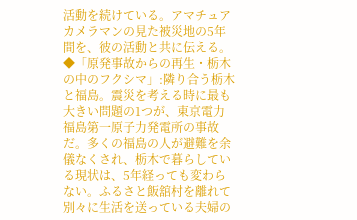活動を続けている。アマチュアカメラマンの見た被災地の5年間を、彼の活動と共に伝える。◆「原発事故からの再生・栃木の中のフクシマ」:隣り合う栃木と福島。震災を考える時に最も大きい問題の1つが、東京電力福島第一原子力発電所の事故だ。多くの福島の人が避難を余儀なくされ、栃木で暮らしている現状は、5年経っても変わらない。ふるさと飯舘村を離れて別々に生活を送っている夫婦の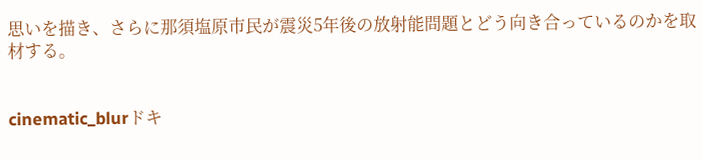思いを描き、さらに那須塩原市民が震災5年後の放射能問題とどう向き合っているのかを取材する。


cinematic_blurドキ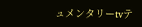ュメンタリーtvテ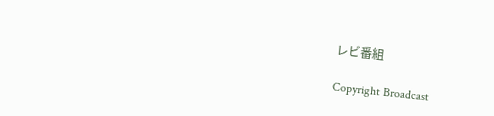レビ番組

Copyright Broadcast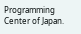Programming Center of Japan.